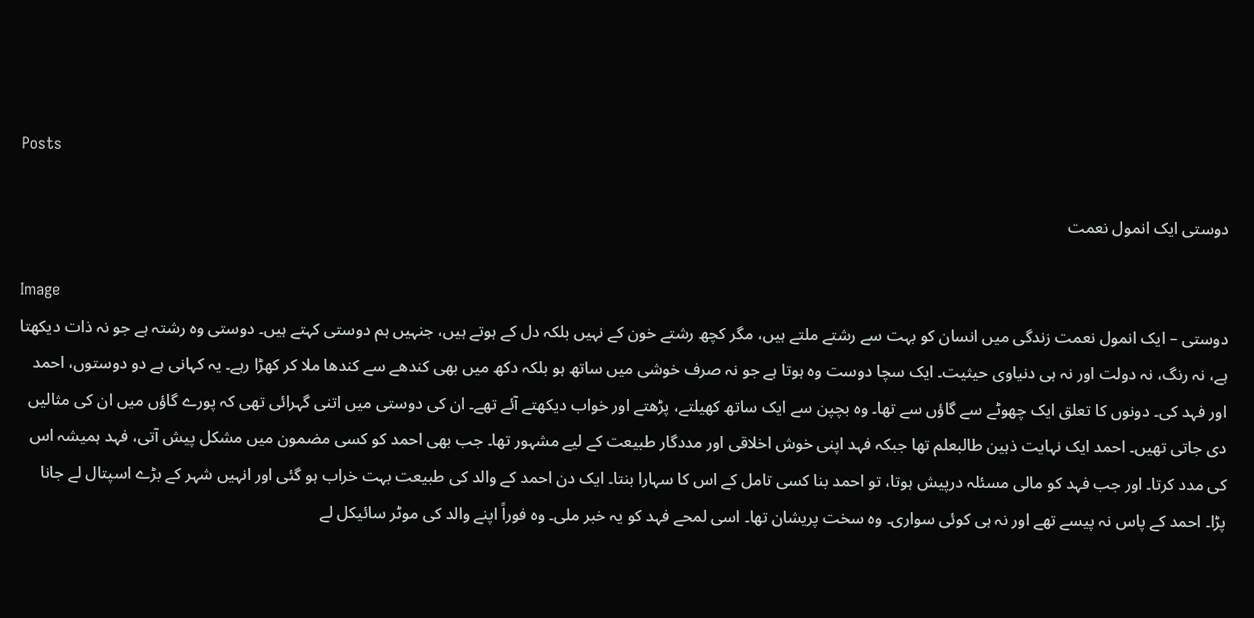Posts

دوستی ایک انمول نعمت

Image
دوستی – ایک انمول نعمت زندگی میں انسان کو بہت سے رشتے ملتے ہیں، مگر کچھ رشتے خون کے نہیں بلکہ دل کے ہوتے ہیں، جنہیں ہم دوستی کہتے ہیں۔ دوستی وہ رشتہ ہے جو نہ ذات دیکھتا ہے، نہ رنگ، نہ دولت اور نہ ہی دنیاوی حیثیت۔ ایک سچا دوست وہ ہوتا ہے جو نہ صرف خوشی میں ساتھ ہو بلکہ دکھ میں بھی کندھے سے کندھا ملا کر کھڑا رہے۔ یہ کہانی ہے دو دوستوں، احمد اور فہد کی۔ دونوں کا تعلق ایک چھوٹے سے گاؤں سے تھا۔ وہ بچپن سے ایک ساتھ کھیلتے، پڑھتے اور خواب دیکھتے آئے تھے۔ ان کی دوستی میں اتنی گہرائی تھی کہ پورے گاؤں میں ان کی مثالیں دی جاتی تھیں۔ احمد ایک نہایت ذہین طالبعلم تھا جبکہ فہد اپنی خوش اخلاقی اور مددگار طبیعت کے لیے مشہور تھا۔ جب بھی احمد کو کسی مضمون میں مشکل پیش آتی، فہد ہمیشہ اس کی مدد کرتا۔ اور جب فہد کو مالی مسئلہ درپیش ہوتا، تو احمد بنا کسی تامل کے اس کا سہارا بنتا۔ ایک دن احمد کے والد کی طبیعت بہت خراب ہو گئی اور انہیں شہر کے بڑے اسپتال لے جانا پڑا۔ احمد کے پاس نہ پیسے تھے اور نہ ہی کوئی سواری۔ وہ سخت پریشان تھا۔ اسی لمحے فہد کو یہ خبر ملی۔ وہ فوراً اپنے والد کی موٹر سائیکل لے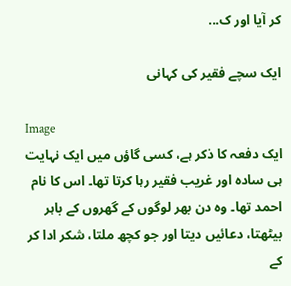کر آیا اور ک...

ایک سچے فقیر کی کہانی

Image
ایک دفعہ کا ذکر ہے، کسی گاؤں میں ایک نہایت ہی سادہ اور غریب فقیر رہا کرتا تھا۔ اس کا نام احمد تھا۔ وہ دن بھر لوگوں کے گھروں کے باہر بیٹھتا، دعائیں دیتا اور جو کچھ ملتا، شکر ادا کر کے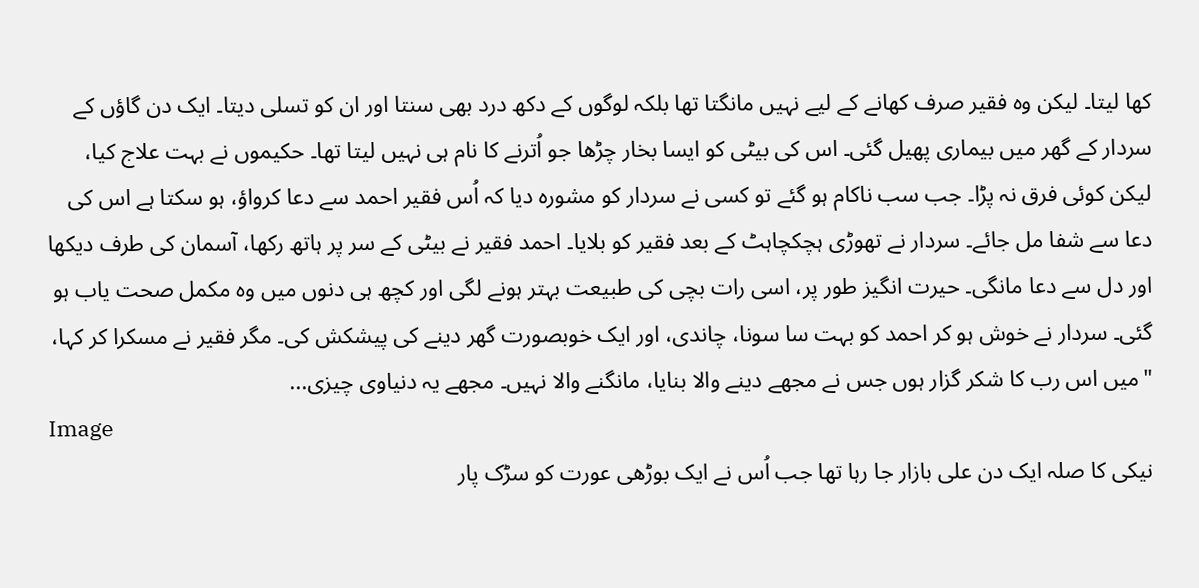کھا لیتا۔ لیکن وہ فقیر صرف کھانے کے لیے نہیں مانگتا تھا بلکہ لوگوں کے دکھ درد بھی سنتا اور ان کو تسلی دیتا۔ ایک دن گاؤں کے سردار کے گھر میں بیماری پھیل گئی۔ اس کی بیٹی کو ایسا بخار چڑھا جو اُترنے کا نام ہی نہیں لیتا تھا۔ حکیموں نے بہت علاج کیا، لیکن کوئی فرق نہ پڑا۔ جب سب ناکام ہو گئے تو کسی نے سردار کو مشورہ دیا کہ اُس فقیر احمد سے دعا کرواؤ، ہو سکتا ہے اس کی دعا سے شفا مل جائے۔ سردار نے تھوڑی ہچکچاہٹ کے بعد فقیر کو بلایا۔ احمد فقیر نے بیٹی کے سر پر ہاتھ رکھا، آسمان کی طرف دیکھا اور دل سے دعا مانگی۔ حیرت انگیز طور پر، اسی رات بچی کی طبیعت بہتر ہونے لگی اور کچھ ہی دنوں میں وہ مکمل صحت یاب ہو گئی۔ سردار نے خوش ہو کر احمد کو بہت سا سونا، چاندی، اور ایک خوبصورت گھر دینے کی پیشکش کی۔ مگر فقیر نے مسکرا کر کہا، "میں اس رب کا شکر گزار ہوں جس نے مجھے دینے والا بنایا، مانگنے والا نہیں۔ مجھے یہ دنیاوی چیزی...
Image
نیکی کا صلہ ایک دن علی بازار جا رہا تھا جب اُس نے ایک بوڑھی عورت کو سڑک پار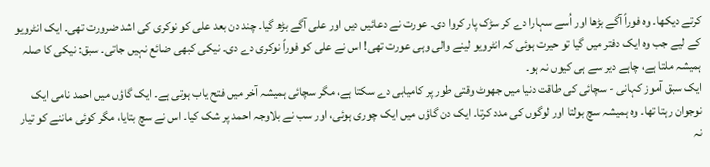کرتے دیکھا۔ وہ فوراً آگے بڑھا اور اُسے سہارا دے کر سڑک پار کروا دی۔ عورت نے دعائیں دیں اور علی آگے بڑھ گیا۔ چند دن بعد علی کو نوکری کی اشد ضرورت تھی۔ ایک انٹرویو کے لیے جب وہ ایک دفتر میں گیا تو حیرت ہوئی کہ انٹرویو لینے والی وہی عورت تھی! اس نے علی کو فوراً نوکری دے دی۔ نیکی کبھی ضائع نہیں جاتی۔ سبق: نیکی کا صلہ ہمیشہ ملتا ہے، چاہے دیر سے ہی کیوں نہ ہو۔
ایک سبق آموز کہانی - سچائی کی طاقت دنیا میں جھوٹ وقتی طور پر کامیابی دے سکتا ہے، مگر سچائی ہمیشہ آخر میں فتح یاب ہوتی ہے۔ ایک گاؤں میں احمد نامی ایک نوجوان رہتا تھا۔ وہ ہمیشہ سچ بولتا اور لوگوں کی مدد کرتا۔ ایک دن گاؤں میں ایک چوری ہوئی، اور سب نے بلاوجہ احمد پر شک کیا۔ اس نے سچ بتایا، مگر کوئی ماننے کو تیار نہ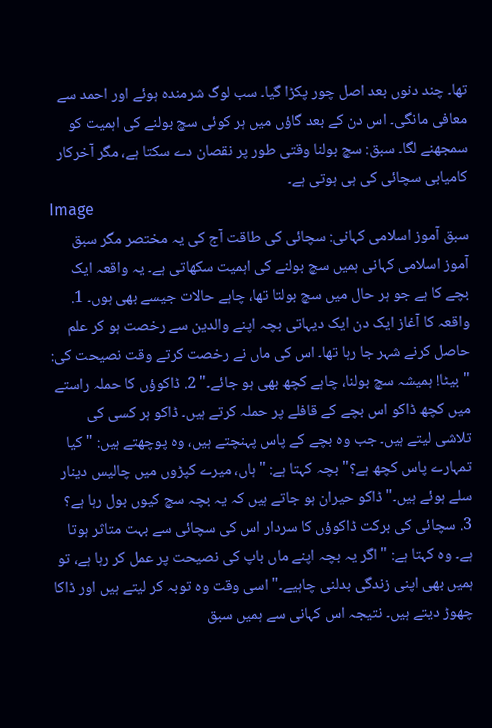تھا۔ چند دنوں بعد اصل چور پکڑا گیا۔ سب لوگ شرمندہ ہوئے اور احمد سے معافی مانگی۔ اس دن کے بعد گاؤں میں ہر کوئی سچ بولنے کی اہمیت کو سمجھنے لگا۔ سبق: سچ بولنا وقتی طور پر نقصان دے سکتا ہے، مگر آخرکار کامیابی سچائی کی ہی ہوتی ہے۔
Image
سبق آموز اسلامی کہانی: سچائی کی طاقت آج کی یہ مختصر مگر سبق آموز اسلامی کہانی ہمیں سچ بولنے کی اہمیت سکھاتی ہے۔ یہ واقعہ ایک بچے کا ہے جو ہر حال میں سچ بولتا تھا، چاہے حالات جیسے بھی ہوں۔ 1. واقعہ کا آغاز ایک دن ایک دیہاتی بچہ اپنے والدین سے رخصت ہو کر علم حاصل کرنے شہر جا رہا تھا۔ اس کی ماں نے رخصت کرتے وقت نصیحت کی: "بیٹا! ہمیشہ سچ بولنا، چاہے کچھ بھی ہو جائے۔" 2. ڈاکوؤں کا حملہ راستے میں کچھ ڈاکو اس بچے کے قافلے پر حملہ کرتے ہیں۔ ڈاکو ہر کسی کی تلاشی لیتے ہیں۔ جب وہ بچے کے پاس پہنچتے ہیں، وہ پوچھتے ہیں: "کیا تمہارے پاس کچھ ہے؟" بچہ کہتا ہے: "ہاں، میرے کپڑوں میں چالیس دینار سلے ہوئے ہیں۔" ڈاکو حیران ہو جاتے ہیں کہ یہ بچہ سچ کیوں بول رہا ہے؟ 3. سچائی کی برکت ڈاکوؤں کا سردار اس کی سچائی سے بہت متاثر ہوتا ہے۔ وہ کہتا ہے: "اگر یہ بچہ اپنے ماں باپ کی نصیحت پر عمل کر رہا ہے، تو ہمیں بھی اپنی زندگی بدلنی چاہیے۔" اسی وقت وہ توبہ کر لیتے ہیں اور ڈاکا چھوڑ دیتے ہیں۔ نتیجہ اس کہانی سے ہمیں سبق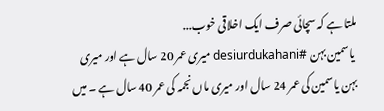ملتا ہے کہ سچائی صرف ایک اخلاقی خوب...
 یاسمین بہن #desiurdukahani میری عمر 20 سال ہے اور میری بہن یاسمین کی عمر 24 سال اور میری ماں نجمہ کی عمر 40 سال ہے ۔ میں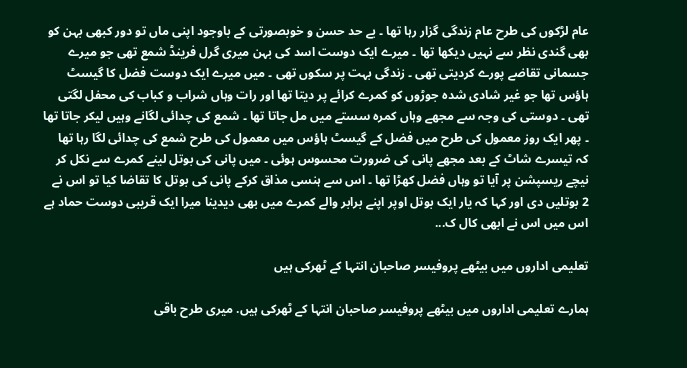عام لڑکوں کی طرح عام زندگی گزار رہا تھا ۔ بے حد حسن و خوبصورتی کے باوجود اپنی ماں تو دور کبھی بہن کو بھی گندی نظر سے نہیں دیکھا تھا ۔ میرے ایک دوست اسد کی بہن میری گرل فرینڈ شمع تھی جو میرے جسمانی تقاضے پورے کردیتی تھی ۔ زندگی بہت پر سکوں تھی ۔ میں میرے ایک دوست فضل کا گیسٹ ہاؤس تھا جو غیر شادی شدہ جوڑوں کو کمرے کرائے پر دیتا تھا اور رات وہاں شراب و کباب کی محفل لگتی تھی ۔ دوستی کی وجہ سے مجھے وہاں کمرہ سستے میں مل جاتا تھا ۔ شمع کی چدائی لگانے وہیں لیکر جاتا تھا ۔ پھر ایک روز معمول کی طرح میں فضل کے گیسٹ ہاؤس میں معمول کی طرح شمع کی چدائی لگا رہا تھا کہ تیسرے شاٹ کے بعد مجھے پانی کی ضرورت محسوس ہوئی ۔ میں پانی کی بوتل لینے کمرے سے نکل کر نیچے ریسپشن پر آیا تو وہاں فضل کھڑا تھا ۔ اس سے ہنسی مذاق کرکے پانی کی بوتل کا تقاضا کیا تو اس نے 2 بوتلیں دی اور کہا کہ یار ایک بوتل اوپر اپنے برابر والے کمرے میں بھی دیدینا میرا ایک قریبی دوست حماد ہے اس میں اس نے ابھی کال ک...

تعلیمی اداروں میں بیٹھے پروفیسر صاحبان انتہا کے ٹھرکی ہیں

ہمارے تعلیمی اداروں میں بیٹھے پروفیسر صاحبان انتہا کے ٹھرکی ہیں. میری طرح باقی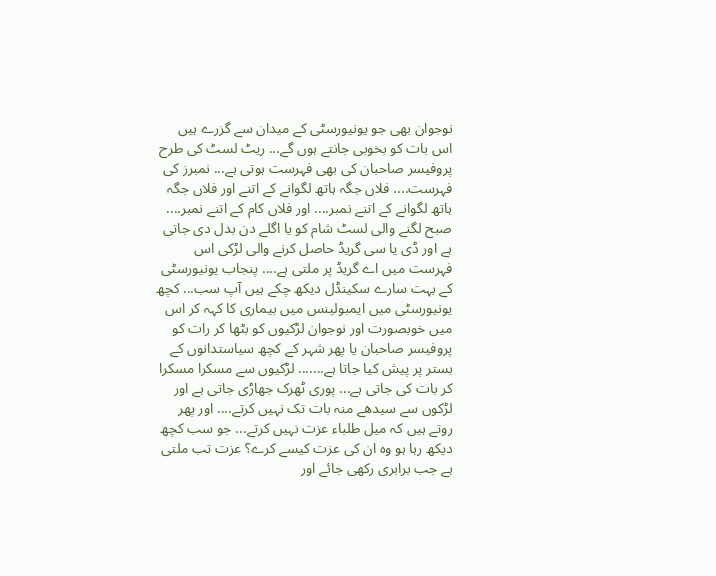نوجوان بھی جو یونیورسٹی کے میدان سے گزرے ہیں اس بات کو بخوبی جانتے ہوں گے... ریٹ لسٹ کی طرح پروفیسر صاحبان کی بھی فہرست ہوتی ہے... نمبرز کی فہرست.... فلاں جگہ ہاتھ لگوانے کے اتنے اور فلاں جگہ ہاتھ لگوانے کے اتنے نمبر.... اور فلاں کام کے اتنے نمبر.... صبح لگنے والی لسٹ شام کو یا اگلے دن بدل دی جاتی ہے اور ڈی یا سی گریڈ حاصل کرنے والی لڑکی اس فہرست میں اے گریڈ پر ملتی ہے.... پنجاب یونیورسٹی کے بہت سارے سکینڈل دیکھ چکے ہیں آپ سب... کچھ یونیورسٹی میں ایمبولینس میں بیماری کا کہہ کر اس میں خوبصورت اور نوجوان لڑکیوں کو بٹھا کر رات کو پروفیسر صاحبان یا پھر شہر کے کچھ سیاستدانوں کے بستر پر پیش کیا جاتا ہے....... لڑکیوں سے مسکرا مسکرا کر بات کی جاتی ہے... پوری ٹھرک جھاڑی جاتی ہے اور لڑکوں سے سیدھے منہ بات تک نہیں کرتے.... اور پھر روتے ہیں کہ میل طلباء عزت نہیں کرتے... جو سب کچھ دیکھ رہا ہو وہ ان کی عزت کیسے کرے؟ عزت تب ملتی ہے جب برابری رکھی جائے اور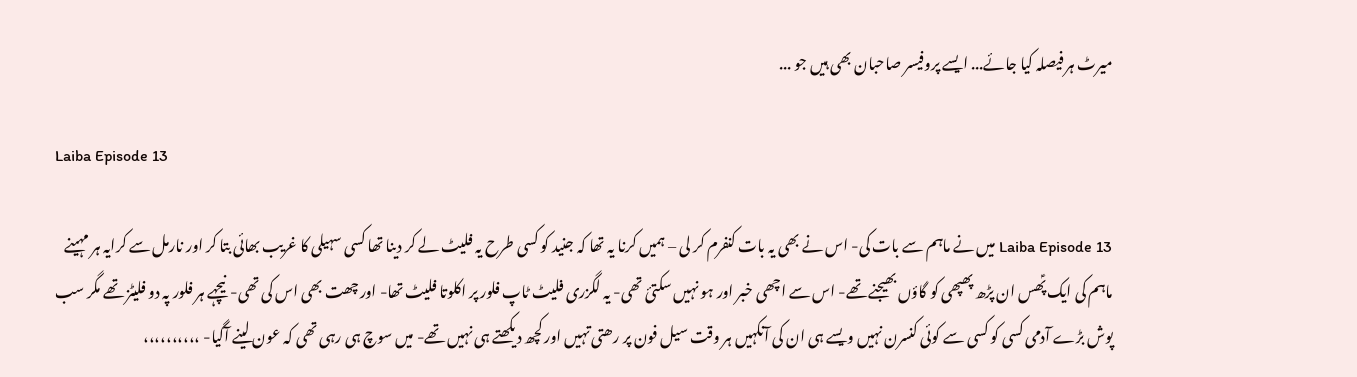میرٹ ہر فیصلہ کیا جائے... ایسے پروفیسر صاحبان بھی ہیں جو ...

Laiba Episode 13

Laiba Episode 13 میں نے ماہم سے بات کی- اس نے بھی یہ بات کنفرم کر لی – ہمیں کرنا یہ تھا کہ جنید کو کسی طرح یہ فلیٹ لے کر دینا تھا کسی سہیلی کا غریب بھائی بتا کر اور نارمل سے کرایہ ہر مہینے ماہم کی ایک پؑھس ان پڑھ پھپھی کو گاؤں بھیجنے تھے- اس سے اچھی خبر اور ہو نہیں سکتئ تھی- یہ لگزری فلیٹ ٹاپ فلور پر اکلوتا فلیٹ تھا- اور چھت بھی اس کی تھی- نیچہے ہر فلور پہ دو فلیٹز تھے مگر سب پوش بڑے آدمی کسی کو کسی سے کوئی کنسرن نہیں ویسے ہی ان کی آنکہیں ہر وقت سیل فون پر رھتی تہیں اور کچھ دیکھتے ہی نہیں تھے- میں سوچ ہی رہی تھی کہ عون لینے آگیا- ،،،،،،،،،،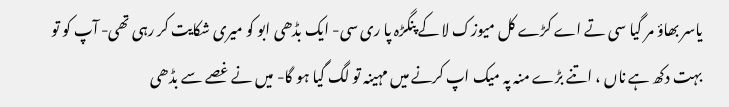یاسر بھاؤ مر گیا سی تے اے کڑے کل میوزک لا کے پنگڑہ پا ری سی- ایک بڈھی ابو کو میری شکایت کر رہی تھی- آپ کو تو بہت دکھ ہے ناں ، اتنے بڑے منہ پہ میک اپ کرنے میں مہینہ تو لگ گیا ہو گا- میں نے غصے سے بڈھی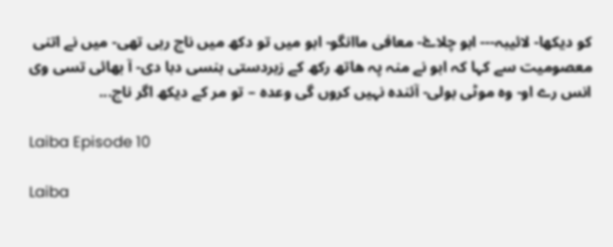کو دیکھا- لائیبہ--- ابو چلاۓ- معافی ماانگو- ابو میں تو دکھ میں ناچ رہی تھی- میں نے اتنی معصومیت سے کہا کہ ابو نے منہ پہ ھاتھ رکھ کے زبردستی ہنسی دبا دی- آ بھائی تسی وی انس رے او- وہ موٹی بولی- آئندہ نہیں کروں گی وعدہ – تو مر کے دیکھ اگر ناچ...

Laiba Episode 10

Laiba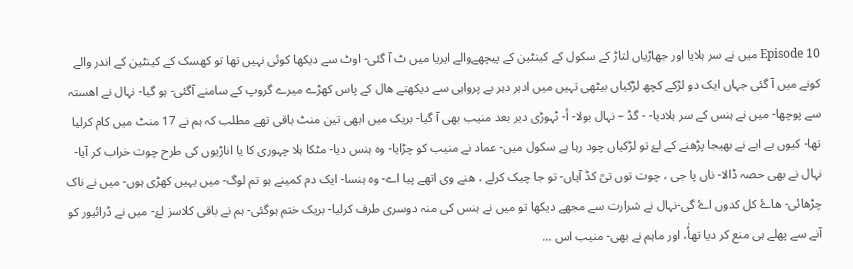Episode 10 میں نے سر ہلایا اور جھاڑیاں لتاڑ کے سکول کے کینٹین کے پیچھےوالے ایریا میں ٹ آ گئی- اوٹ سے دیکھا کوئی نہیں تھا تو کھسک کے کینٹین کے اندر والے کونے میں آ گئی جہاں ایک دو لڑکے کچھ لڑکیاں بیٹھی تہیں میں ادہر دہر بے پرواہی سے دیکھتے ھال کے پاس کھڑے میرے گروپ کے سامنے آگئی- ہو گیا- نہال نے اھستہ سے پوچھا- میں نے ہنس کے سر ہلادیا- - گڈ – نہال بولا- أ‌- ٹہوڑی دیر بعد منیب بھی آ گیا- بریک میں ابھی تین منٹ باقی تھے مطلب کہ ہم نے 17 منٹ میں کام کرلیا تھا- کیوں بے ابے نے بھیجا پڑھنے کے لۓ تو لڑکیاں چود رہا ہے سکول میں- عماد نے منیب کو چڑایا- وہ ہنس دیا- مٹکا ہلا چہوری کا یا اناڑیوں کی طرح چوت خراب کر آیا- نہال نے بھی حصہ ڈالا- ناں پا جی ، چوت توں تیؒ کڈ آیاں- تو جا چیک کرلے ، ھنے وی اتھے پیا اے- وہ ہنسا- ایک دم کمینے ہو تم لوگ- میں یہیں کھڑی ہوں- میں نے ناک چڑھائی- ھاۓ کل کدوں اۓ گی-نہال نے شرارت سے مجھے دیکھا تو میں نے ہنس کی منہ دوسری طرف کرلیا- بریک ختم ہوگئی- ہم نے باقی کلاسز لۓ- میں نے ڈرائیور کو آنے سے پھلے ہی منع کر دیا تھاُٰ، اور ماہم نے بھی- منیب اس ...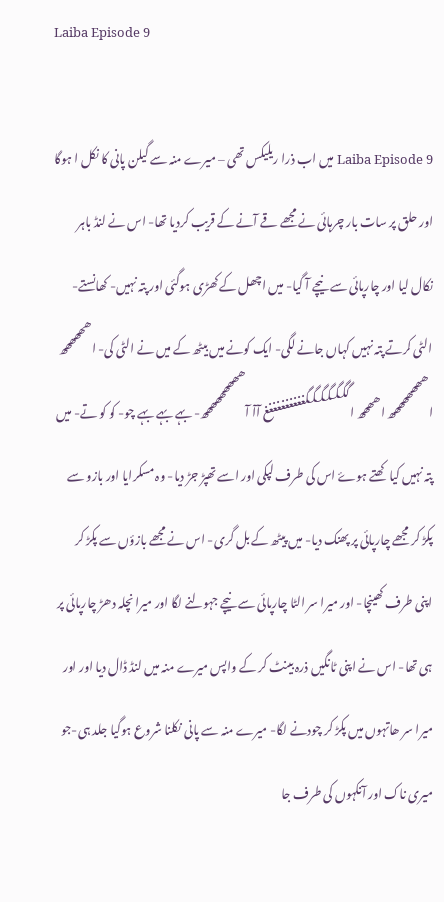Laiba Episode 9

Laiba Episode 9 میں اب ذرا ریلیکس تھی – میرے منہ سے گیلن پانی کا نکل ا ہوگا اور حلق پر سات بار چرہائی نے مجھے قے آنے کے قریب کردیا تھا- اس نے لنڈ باہر نکال لیا اور چارپائی سے نیچے آ گیا- میں اچھل کے کھڑی ہوگئی اور پتہ نہیں- کھانستے- الٹی کرتے پتہ نہیں کہاں جانے لگی- ایک کونے میں بیٹھ کے میں نے الٹی کی- اھھھھھھ اھھھھھھھھ اھھھھ اگگگگگگگغغغغغغغغغغ آآ آھھھھھھھھھ- بہے بہے بہے چو- کو کو تے- میں پتہ نہیں کیا کھتے ہوۓ اس کی طرف لپکی اور اسے تھپڑ جڑ دیا- وہ مسکرایا اور بازو سے پکڑ کر مجھے چارپائی پر پھنک دیا- میں پیٹھ کے بل گری- اس نے مجھے بازؤں سے پکڑ کر اپنی طرف کھینچا- اور میرا سر الٹا چارپائی سے نیچے جہولنے لگا اور میرا نچلہ دھڑ چارپائی پر ہی تھا- اس نے اپنی ٹانگیں ذرہ بینٹ کر کے واپس میرے منہ میں لنڈ ڈال دیا اور اور میرا سر ھاتہوں میں پکڑ کر چودنے لگا- میرے منہ سے پانی نکلنا شروع ہوگیا جلد ہی-جو میری ناک اور آنکہوں کی طرف جا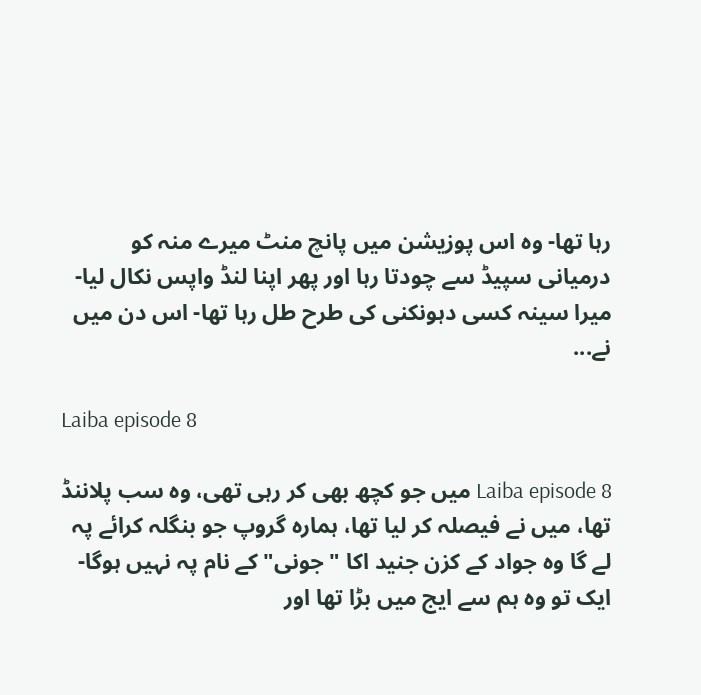رہا تھا- وہ اس پوزیشن میں پانچ منٹ میرے منہ کو درمیانی سپیڈ سے چودتا رہا اور پھر اپنا لنڈ واپس نکال لیا- میرا سینہ کسی دہونکنی کی طرح طل رہا تھا- اس دن میں نے...

Laiba episode 8

Laiba episode 8 میں جو کچھ بھی کر رہی تھی، وہ سب پلاننڈ تھا، میں نے فیصلہ کر لیا تھا، ہمارہ گروپ جو بنگلہ کرائے پہ لے گا وہ جواد کے کزن جنید اکا "جونی" کے نام پہ نہیں ہوگا-ایک تو وہ ہم سے ایج میں بڑا تھا اور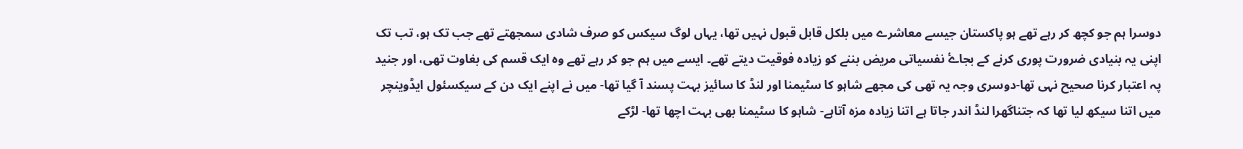دوسرا ہم جو کچھ کر رہے تھے ہو پاکستان جیسے معاشرے میں بلکل قابل قبول نہیں تھا، یہاں لوگ سیکس کو صرف شادی سمجھتے تھے جب تک ہو، تب تک اپنی یہ بنیادی ضرورت پوری کرنے کے بجاۓ نفسیاتی مریض بننے کو زیادہ فوقیت دیتے تھے۔ ایسے میں ہم جو کر رہے تھے وہ ایک قسم کی بغاوت تھی، اور جنید پہ اعتبار کرنا صحیح نہی تھا-دوسری وجہ یہ تھی کی مجھے شاہو کا سٹیمنا اور لنڈ کا سائیز بہت پسند آ گیا تھا- میں نے اپنے ایک دن کے سیکسئول ایڈوینچر میں اتنا سیکھ لیا تھا کہ جتناگھرا لنڈ اندر جاتا ہے اتنا زیادہ مزہ آتاہے- شاہو کا سٹیمنا بھی بہت اچھا تھا- لڑکے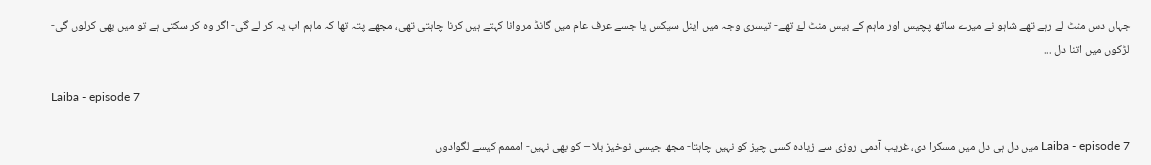جہاں دس منٹ لے رہے تھے شاہو نے میرے ساتھ پچیس اور ماہم کے بیس منٹ لۓ تھے- تیسری وجہ میں اینل سیکس یا جسے عرف عام میں گانڈ مروانا کہتے ہیں کرنا چاہتی تھی، مجھے پتہ تھا کہ ماہم اب یہ کر لے گی- اگر وہ کر سکتی ہے تو میں بھی کرلوں گی- لڑکوں میں اتنا دل ...

Laiba - episode 7

Laiba - episode 7 میں دل ہی دل میں مسکرا دی، غریب آدمی روزی سے زیادہ کسی چیز کو نہیں چاہتا- مجھ جیسی نوخیز بلا – کو بھی نہیں- امممم کیسے لگوادوں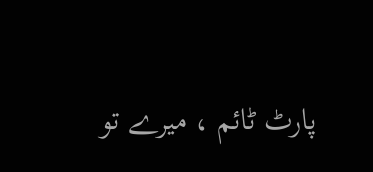پارٹ ٹائم ، میرے تو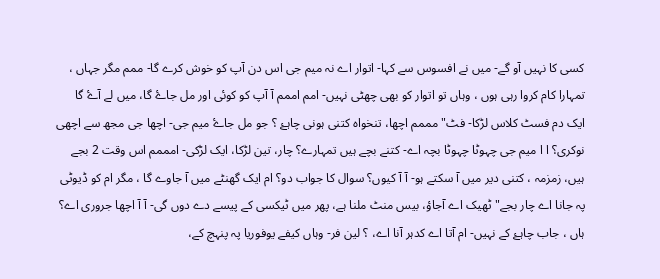کسی کا نہیں آو گے- میں نے افسوس سے کہا- اتوار اے نہ میم جی اس دن آپ کو خوش کرے گا- ممم مگر جہاں ، تمہارا کام کروا رہی ہوں ، وہاں تو اتوار کو بھی چھٹی نہیں- امم اممم آ آپ کو کوئی اور مل جاۓ گا، میں لے آۓ گا ایک دم فسٹ کلاس لڑکا- فٹ" مممم اچھا، تنخواہ کتنی ہونی چاہۓ ؟ جو مل جاۓ میم جی- اچھا جی مجھ سے اچھی نوکری؟ ا ا میم جی چہوٹا چہوٹا بچہ اے- کتنے بچے ہیں تمہارے؟ چار، تین لڑکا، ایک لڑکی- امممم اس وقت 2 بجے ہیں، زمزمہ ، کتنی دیر میں آ سکتے ہو- آ آ کیوں؟ سوال کا جواب دو؟ ام ایک گھنٹے میں آ جاوے گا ، مگر ام کو ڈیوٹی پہ جانا اے چار بجے" ٹھیک اے آجاؤ، بیس منٹ ملنا ہے، پھر میں ٹیکسی کے پیسے دے دوں گی- آ آ اچھا جروری اے؟ ہاں ، جاب چاہۓ کے نہیں- ام آتا اے کدہر آنا اے، ؟ لین فر- وہاں کیفے یوفوریا پہ پنہچ کے،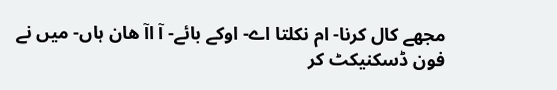مجھے کال کرنا- ام نکلتا اے- اوکے بائے- آ اآ ھان ہاں- میں نے فون ڈسکنیکٹ کر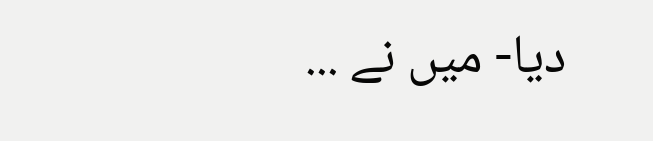دیا- میں نے ...